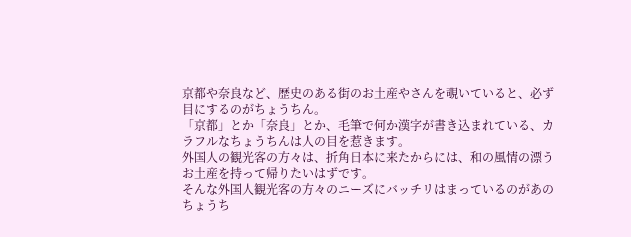京都や奈良など、歴史のある街のお土産やさんを覗いていると、必ず目にするのがちょうちん。
「京都」とか「奈良」とか、毛筆で何か漢字が書き込まれている、カラフルなちょうちんは人の目を惹きます。
外国人の観光客の方々は、折角日本に来たからには、和の風情の漂うお土産を持って帰りたいはずです。
そんな外国人観光客の方々のニーズにバッチリはまっているのがあのちょうち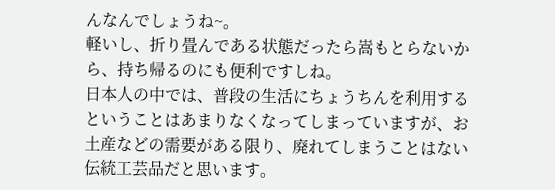んなんでしょうね~。
軽いし、折り畳んである状態だったら嵩もとらないから、持ち帰るのにも便利ですしね。
日本人の中では、普段の生活にちょうちんを利用するということはあまりなくなってしまっていますが、お土産などの需要がある限り、廃れてしまうことはない伝統工芸品だと思います。